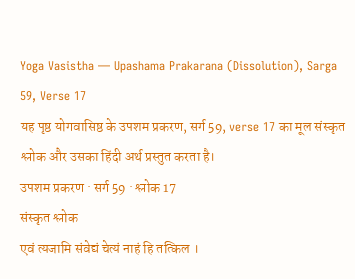Yoga Vasistha — Upashama Prakarana (Dissolution), Sarga 59, Verse 17
यह पृष्ठ योगवासिष्ठ के उपशम प्रकरण, सर्ग 59, verse 17 का मूल संस्कृत श्लोक और उसका हिंदी अर्थ प्रस्तुत करता है।
उपशम प्रकरण · सर्ग 59 · श्लोक 17
संस्कृत श्लोक
एवं त्यजामि संवेद्यं चेत्यं नाहं हि तत्किल ।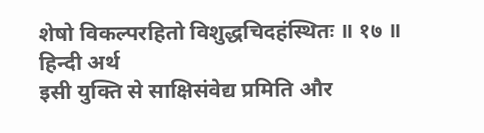शेषो विकल्परहितो विशुद्धचिदहंस्थितः ॥ १७ ॥
हिन्दी अर्थ
इसी युक्ति से साक्षिसंवेद्य प्रमिति और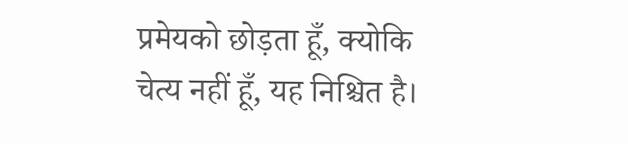प्रमेयको छोड़ता हूँ, क्योकि
चेत्य नहीं हूँ, यह निश्चित है।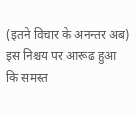(इतने विचार के अनन्तर अब) इस निश्चय पर आरूढ हुआ कि समस्त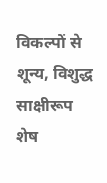विकल्पों से शून्य, विशुद्ध साक्षीरूप शेष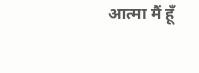आत्मा मैं हूँ